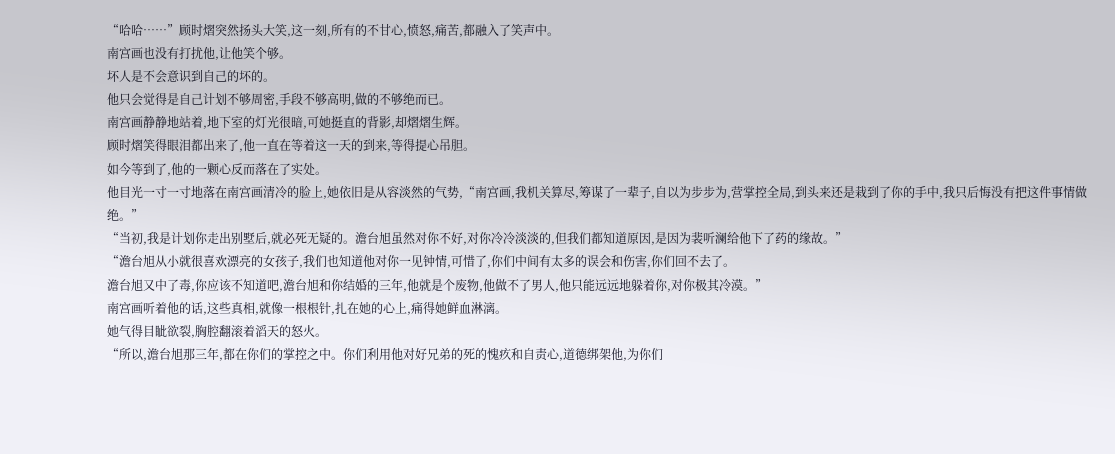“哈哈……”顾时熠突然扬头大笑,这一刻,所有的不甘心,愤怒,痛苦,都融入了笑声中。
南宫画也没有打扰他,让他笑个够。
坏人是不会意识到自己的坏的。
他只会觉得是自己计划不够周密,手段不够高明,做的不够绝而已。
南宫画静静地站着,地下室的灯光很暗,可她挺直的背影,却熠熠生辉。
顾时熠笑得眼泪都出来了,他一直在等着这一天的到来,等得提心吊胆。
如今等到了,他的一颗心反而落在了实处。
他目光一寸一寸地落在南宫画清冷的脸上,她依旧是从容淡然的气势,“南宫画,我机关算尽,筹谋了一辈子,自以为步步为,营掌控全局,到头来还是栽到了你的手中,我只后悔没有把这件事情做绝。”
“当初,我是计划你走出别墅后,就必死无疑的。澹台旭虽然对你不好,对你冷冷淡淡的,但我们都知道原因,是因为裴听澜给他下了药的缘故。”
“澹台旭从小就很喜欢漂亮的女孩子,我们也知道他对你一见钟情,可惜了,你们中间有太多的误会和伤害,你们回不去了。
澹台旭又中了毒,你应该不知道吧,澹台旭和你结婚的三年,他就是个废物,他做不了男人,他只能远远地躲着你,对你极其冷漠。”
南宫画听着他的话,这些真相,就像一根根针,扎在她的心上,痛得她鲜血淋漓。
她气得目眦欲裂,胸腔翻滚着滔天的怒火。
“所以,澹台旭那三年,都在你们的掌控之中。你们利用他对好兄弟的死的愧疚和自责心,道德绑架他,为你们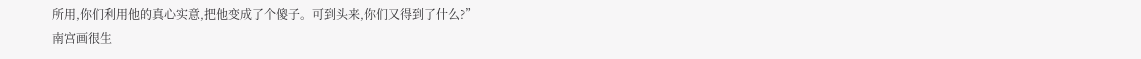所用,你们利用他的真心实意,把他变成了个傻子。可到头来,你们又得到了什么?”
南宫画很生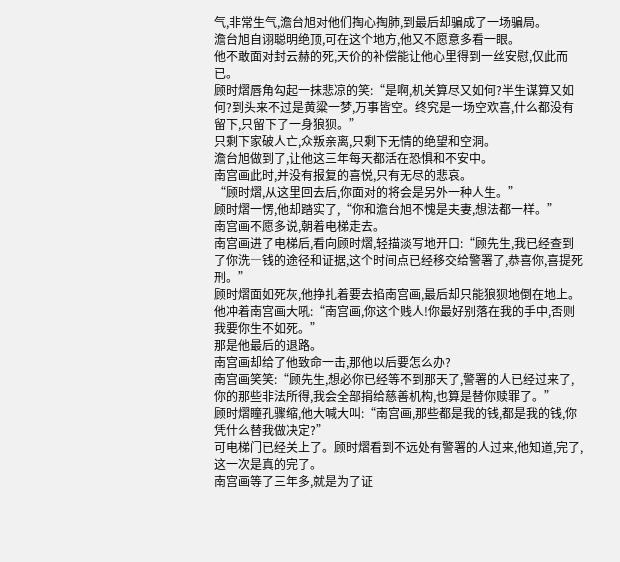气,非常生气,澹台旭对他们掏心掏肺,到最后却骗成了一场骗局。
澹台旭自诩聪明绝顶,可在这个地方,他又不愿意多看一眼。
他不敢面对封云赫的死,天价的补偿能让他心里得到一丝安慰,仅此而已。
顾时熠唇角勾起一抹悲凉的笑:“是啊,机关算尽又如何?半生谋算又如何?到头来不过是黄粱一梦,万事皆空。终究是一场空欢喜,什么都没有留下,只留下了一身狼狈。”
只剩下家破人亡,众叛亲离,只剩下无情的绝望和空洞。
澹台旭做到了,让他这三年每天都活在恐惧和不安中。
南宫画此时,并没有报复的喜悦,只有无尽的悲哀。
“顾时熠,从这里回去后,你面对的将会是另外一种人生。”
顾时熠一愣,他却踏实了,“你和澹台旭不愧是夫妻,想法都一样。”
南宫画不愿多说,朝着电梯走去。
南宫画进了电梯后,看向顾时熠,轻描淡写地开口:“顾先生,我已经查到了你洗―钱的途径和证据,这个时间点已经移交给警署了,恭喜你,喜提死刑。”
顾时熠面如死灰,他挣扎着要去掐南宫画,最后却只能狼狈地倒在地上。
他冲着南宫画大吼:“南宫画,你这个贱人!你最好别落在我的手中,否则我要你生不如死。”
那是他最后的退路。
南宫画却给了他致命一击,那他以后要怎么办?
南宫画笑笑:“顾先生,想必你已经等不到那天了,警署的人已经过来了,你的那些非法所得,我会全部捐给慈善机构,也算是替你赎罪了。”
顾时熠瞳孔骤缩,他大喊大叫:“南宫画,那些都是我的钱,都是我的钱,你凭什么替我做决定?”
可电梯门已经关上了。顾时熠看到不远处有警署的人过来,他知道,完了,这一次是真的完了。
南宫画等了三年多,就是为了证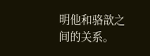明他和骆歆之间的关系。